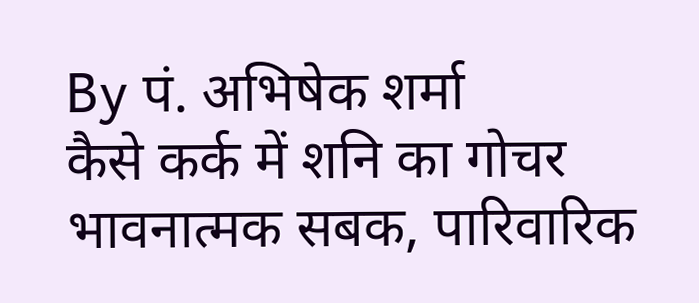By पं. अभिषेक शर्मा
कैसे कर्क में शनि का गोचर भावनात्मक सबक, पारिवारिक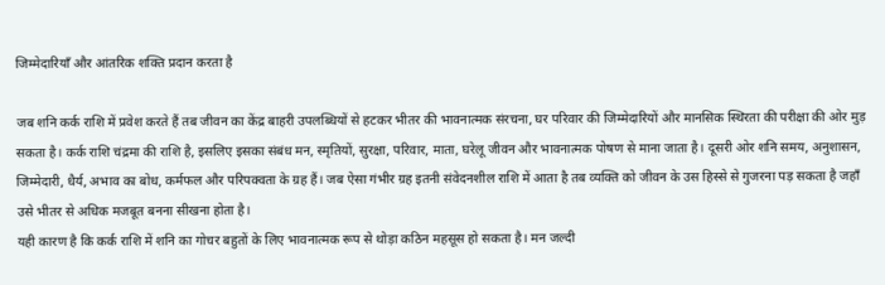जिम्मेदारियाँ और आंतरिक शक्ति प्रदान करता है

जब शनि कर्क राशि में प्रवेश करते हैं तब जीवन का केंद्र बाहरी उपलब्धियों से हटकर भीतर की भावनात्मक संरचना, घर परिवार की जिम्मेदारियों और मानसिक स्थिरता की परीक्षा की ओर मुड़ सकता है। कर्क राशि चंद्रमा की राशि है, इसलिए इसका संबंध मन, स्मृतियों, सुरक्षा, परिवार, माता, घरेलू जीवन और भावनात्मक पोषण से माना जाता है। दूसरी ओर शनि समय, अनुशासन, जिम्मेदारी, धैर्य, अभाव का बोध, कर्मफल और परिपक्वता के ग्रह हैं। जब ऐसा गंभीर ग्रह इतनी संवेदनशील राशि में आता है तब व्यक्ति को जीवन के उस हिस्से से गुजरना पड़ सकता है जहाँ उसे भीतर से अधिक मजबूत बनना सीखना होता है।
यही कारण है कि कर्क राशि में शनि का गोचर बहुतों के लिए भावनात्मक रूप से थोड़ा कठिन महसूस हो सकता है। मन जल्दी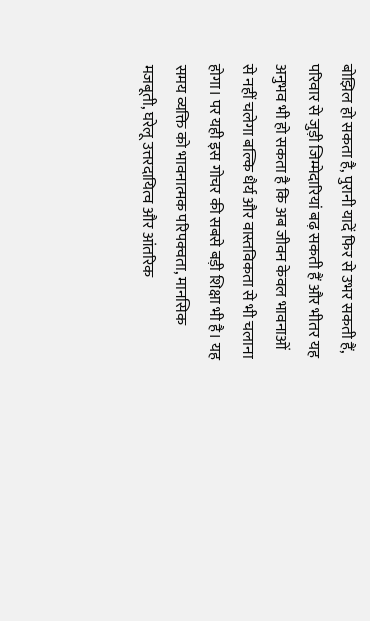बोझिल हो सकता है, पुरानी यादें फिर से उभर सकती हैं, परिवार से जुड़ी जिम्मेदारियां बढ़ सकती हैं और भीतर यह अनुभव भी हो सकता है कि अब जीवन केवल भावनाओं से नहीं चलेगा बल्कि धैर्य और वास्तविकता से भी चलाना होगा। पर यही इस गोचर की सबसे बड़ी शिक्षा भी है। यह समय व्यक्ति को भावनात्मक परिपक्वता, मानसिक मजबूती, घरेलू उत्तरदायित्व और आंतरिक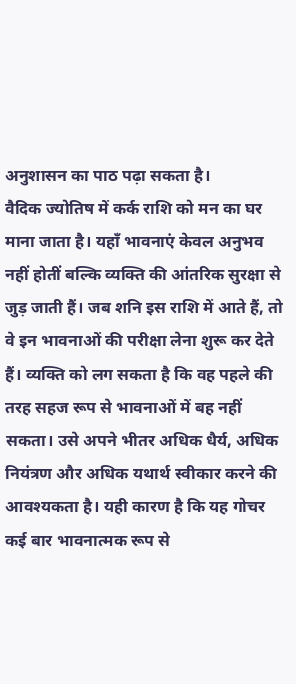अनुशासन का पाठ पढ़ा सकता है।
वैदिक ज्योतिष में कर्क राशि को मन का घर माना जाता है। यहाँ भावनाएं केवल अनुभव नहीं होतीं बल्कि व्यक्ति की आंतरिक सुरक्षा से जुड़ जाती हैं। जब शनि इस राशि में आते हैं, तो वे इन भावनाओं की परीक्षा लेना शुरू कर देते हैं। व्यक्ति को लग सकता है कि वह पहले की तरह सहज रूप से भावनाओं में बह नहीं सकता। उसे अपने भीतर अधिक धैर्य, अधिक नियंत्रण और अधिक यथार्थ स्वीकार करने की आवश्यकता है। यही कारण है कि यह गोचर कई बार भावनात्मक रूप से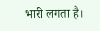भारी लगता है।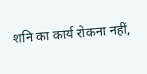शनि का कार्य रोकना नहीं,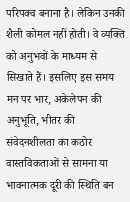परिपक्व बनाना है। लेकिन उनकी शैली कोमल नहीं होती। वे व्यक्ति को अनुभवों के माध्यम से सिखाते हैं। इसलिए इस समय मन पर भार, अकेलेपन की अनुभूति, भीतर की संवेदनशीलता का कठोर वास्तविकताओं से सामना या भावनात्मक दूरी की स्थिति बन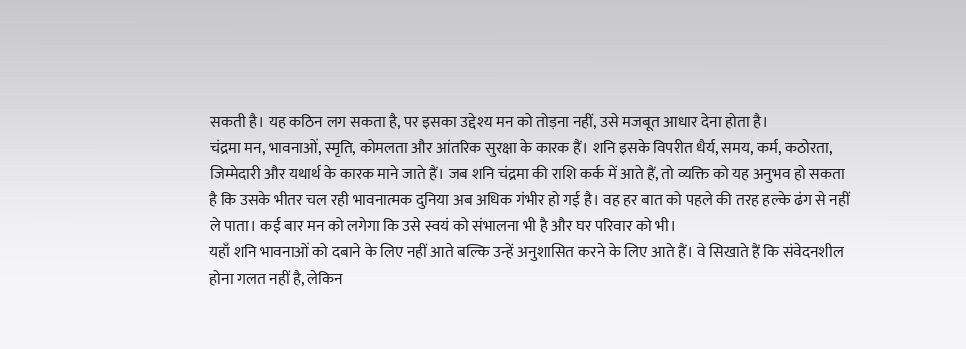सकती है। यह कठिन लग सकता है, पर इसका उद्देश्य मन को तोड़ना नहीं, उसे मजबूत आधार देना होता है।
चंद्रमा मन, भावनाओं, स्मृति, कोमलता और आंतरिक सुरक्षा के कारक हैं। शनि इसके विपरीत धैर्य, समय, कर्म, कठोरता, जिम्मेदारी और यथार्थ के कारक माने जाते हैं। जब शनि चंद्रमा की राशि कर्क में आते हैं, तो व्यक्ति को यह अनुभव हो सकता है कि उसके भीतर चल रही भावनात्मक दुनिया अब अधिक गंभीर हो गई है। वह हर बात को पहले की तरह हल्के ढंग से नहीं ले पाता। कई बार मन को लगेगा कि उसे स्वयं को संभालना भी है और घर परिवार को भी।
यहाँ शनि भावनाओं को दबाने के लिए नहीं आते बल्कि उन्हें अनुशासित करने के लिए आते हैं। वे सिखाते हैं कि संवेदनशील होना गलत नहीं है, लेकिन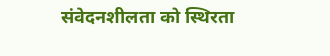संवेदनशीलता को स्थिरता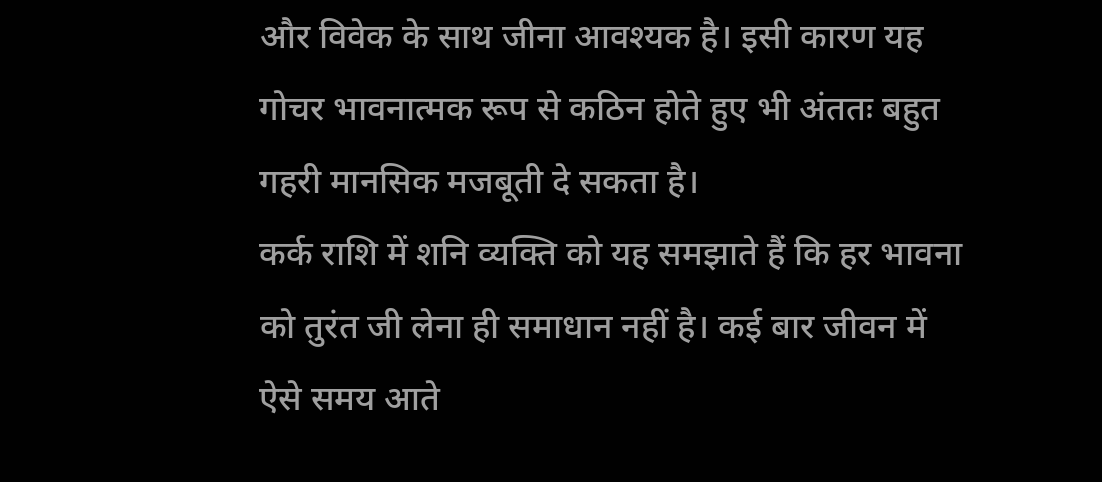और विवेक के साथ जीना आवश्यक है। इसी कारण यह गोचर भावनात्मक रूप से कठिन होते हुए भी अंततः बहुत गहरी मानसिक मजबूती दे सकता है।
कर्क राशि में शनि व्यक्ति को यह समझाते हैं कि हर भावना को तुरंत जी लेना ही समाधान नहीं है। कई बार जीवन में ऐसे समय आते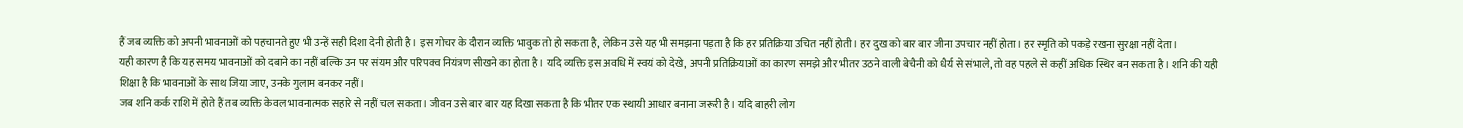हैं जब व्यक्ति को अपनी भावनाओं को पहचानते हुए भी उन्हें सही दिशा देनी होती है। इस गोचर के दौरान व्यक्ति भावुक तो हो सकता है, लेकिन उसे यह भी समझना पड़ता है कि हर प्रतिक्रिया उचित नहीं होती। हर दुख को बार बार जीना उपचार नहीं होता। हर स्मृति को पकड़े रखना सुरक्षा नहीं देता।
यही कारण है कि यह समय भावनाओं को दबाने का नहीं बल्कि उन पर संयम और परिपक्व नियंत्रण सीखने का होता है। यदि व्यक्ति इस अवधि में स्वयं को देखे, अपनी प्रतिक्रियाओं का कारण समझे और भीतर उठने वाली बेचैनी को धैर्य से संभाले, तो वह पहले से कहीं अधिक स्थिर बन सकता है। शनि की यही शिक्षा है कि भावनाओं के साथ जिया जाए, उनके गुलाम बनकर नहीं।
जब शनि कर्क राशि में होते हैं तब व्यक्ति केवल भावनात्मक सहारे से नहीं चल सकता। जीवन उसे बार बार यह दिखा सकता है कि भीतर एक स्थायी आधार बनाना जरूरी है। यदि बाहरी लोग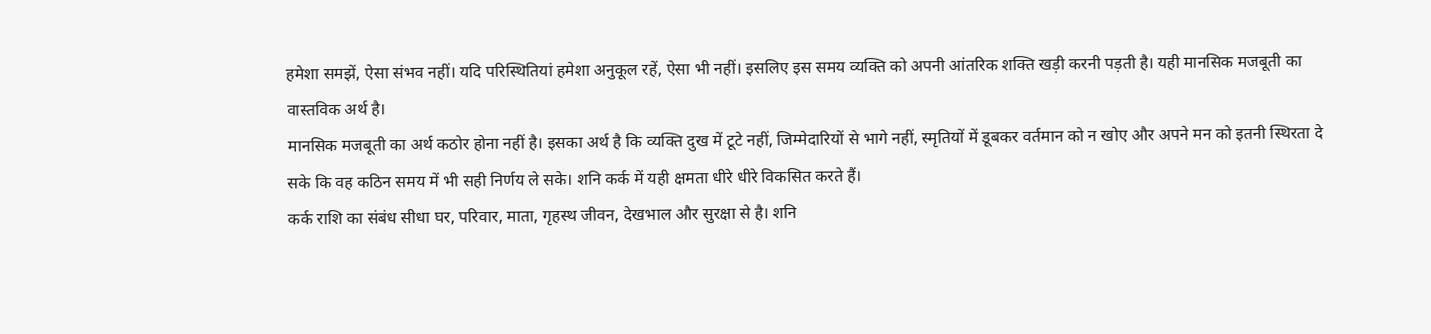हमेशा समझें, ऐसा संभव नहीं। यदि परिस्थितियां हमेशा अनुकूल रहें, ऐसा भी नहीं। इसलिए इस समय व्यक्ति को अपनी आंतरिक शक्ति खड़ी करनी पड़ती है। यही मानसिक मजबूती का वास्तविक अर्थ है।
मानसिक मजबूती का अर्थ कठोर होना नहीं है। इसका अर्थ है कि व्यक्ति दुख में टूटे नहीं, जिम्मेदारियों से भागे नहीं, स्मृतियों में डूबकर वर्तमान को न खोए और अपने मन को इतनी स्थिरता दे सके कि वह कठिन समय में भी सही निर्णय ले सके। शनि कर्क में यही क्षमता धीरे धीरे विकसित करते हैं।
कर्क राशि का संबंध सीधा घर, परिवार, माता, गृहस्थ जीवन, देखभाल और सुरक्षा से है। शनि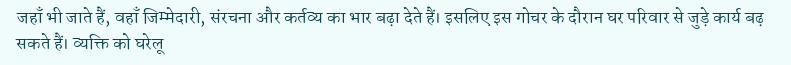जहाँ भी जाते हैं, वहाँ जिम्मेदारी, संरचना और कर्तव्य का भार बढ़ा देते हैं। इसलिए इस गोचर के दौरान घर परिवार से जुड़े कार्य बढ़ सकते हैं। व्यक्ति को घरेलू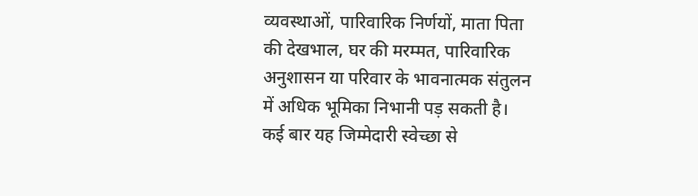व्यवस्थाओं, पारिवारिक निर्णयों, माता पिता की देखभाल, घर की मरम्मत, पारिवारिक अनुशासन या परिवार के भावनात्मक संतुलन में अधिक भूमिका निभानी पड़ सकती है।
कई बार यह जिम्मेदारी स्वेच्छा से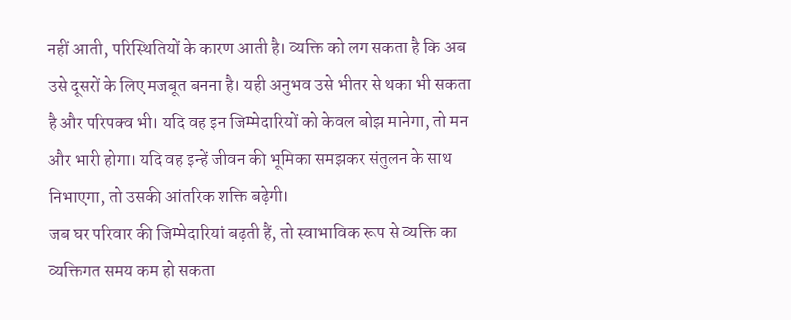नहीं आती, परिस्थितियों के कारण आती है। व्यक्ति को लग सकता है कि अब उसे दूसरों के लिए मजबूत बनना है। यही अनुभव उसे भीतर से थका भी सकता है और परिपक्व भी। यदि वह इन जिम्मेदारियों को केवल बोझ मानेगा, तो मन और भारी होगा। यदि वह इन्हें जीवन की भूमिका समझकर संतुलन के साथ निभाएगा, तो उसकी आंतरिक शक्ति बढ़ेगी।
जब घर परिवार की जिम्मेदारियां बढ़ती हैं, तो स्वाभाविक रूप से व्यक्ति का व्यक्तिगत समय कम हो सकता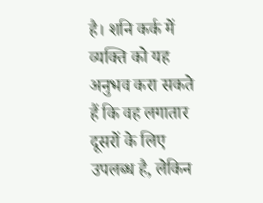है। शनि कर्क में व्यक्ति को यह अनुभव करा सकते हैं कि वह लगातार दूसरों के लिए उपलब्ध है, लेकिन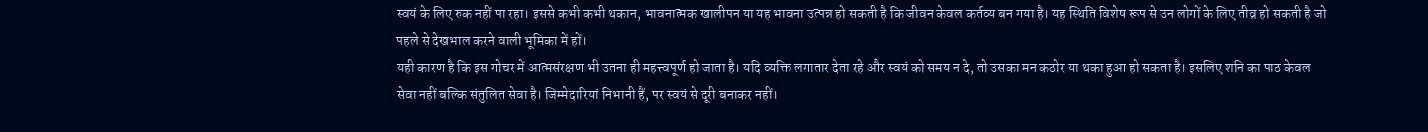स्वयं के लिए रुक नहीं पा रहा। इससे कभी कभी थकान, भावनात्मक खालीपन या यह भावना उत्पन्न हो सकती है कि जीवन केवल कर्तव्य बन गया है। यह स्थिति विशेष रूप से उन लोगों के लिए तीव्र हो सकती है जो पहले से देखभाल करने वाली भूमिका में हों।
यही कारण है कि इस गोचर में आत्मसंरक्षण भी उतना ही महत्त्वपूर्ण हो जाता है। यदि व्यक्ति लगातार देता रहे और स्वयं को समय न दे, तो उसका मन कठोर या थका हुआ हो सकता है। इसलिए शनि का पाठ केवल सेवा नहीं बल्कि संतुलित सेवा है। जिम्मेदारियां निभानी हैं, पर स्वयं से दूरी बनाकर नहीं।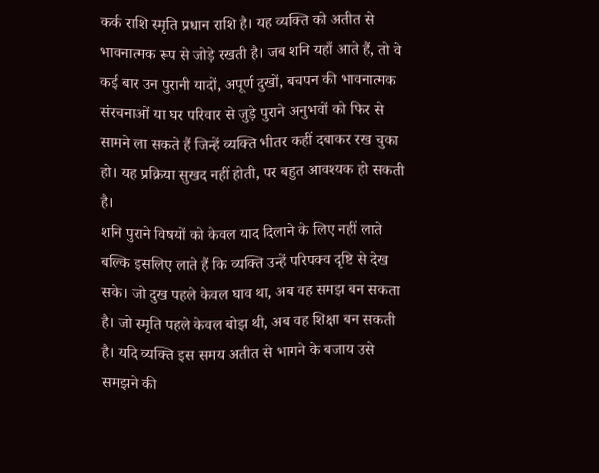कर्क राशि स्मृति प्रधान राशि है। यह व्यक्ति को अतीत से भावनात्मक रूप से जोड़े रखती है। जब शनि यहाँ आते हैं, तो वे कई बार उन पुरानी यादों, अपूर्ण दुखों, बचपन की भावनात्मक संरचनाओं या घर परिवार से जुड़े पुराने अनुभवों को फिर से सामने ला सकते हैं जिन्हें व्यक्ति भीतर कहीं दबाकर रख चुका हो। यह प्रक्रिया सुखद नहीं होती, पर बहुत आवश्यक हो सकती है।
शनि पुराने विषयों को केवल याद दिलाने के लिए नहीं लाते बल्कि इसलिए लाते हैं कि व्यक्ति उन्हें परिपक्व दृष्टि से देख सके। जो दुख पहले केवल घाव था, अब वह समझ बन सकता है। जो स्मृति पहले केवल बोझ थी, अब वह शिक्षा बन सकती है। यदि व्यक्ति इस समय अतीत से भागने के बजाय उसे समझने की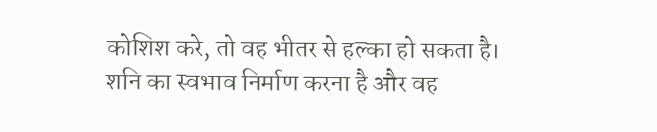कोशिश करे, तो वह भीतर से हल्का हो सकता है।
शनि का स्वभाव निर्माण करना है और वह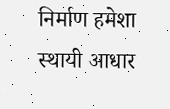निर्माण हमेशा स्थायी आधार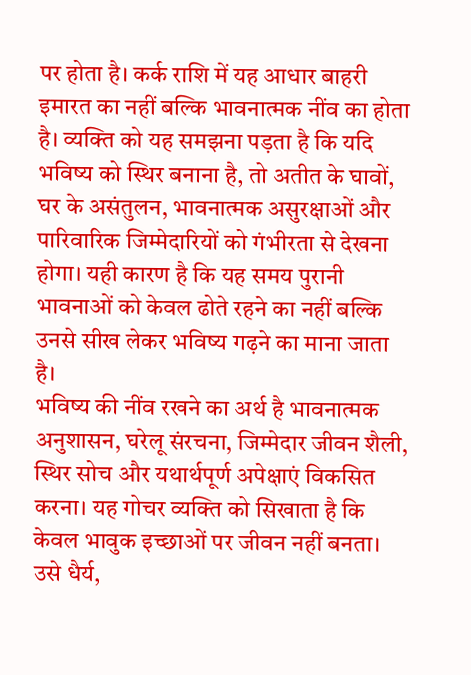पर होता है। कर्क राशि में यह आधार बाहरी इमारत का नहीं बल्कि भावनात्मक नींव का होता है। व्यक्ति को यह समझना पड़ता है कि यदि भविष्य को स्थिर बनाना है, तो अतीत के घावों, घर के असंतुलन, भावनात्मक असुरक्षाओं और पारिवारिक जिम्मेदारियों को गंभीरता से देखना होगा। यही कारण है कि यह समय पुरानी भावनाओं को केवल ढोते रहने का नहीं बल्कि उनसे सीख लेकर भविष्य गढ़ने का माना जाता है।
भविष्य की नींव रखने का अर्थ है भावनात्मक अनुशासन, घरेलू संरचना, जिम्मेदार जीवन शैली, स्थिर सोच और यथार्थपूर्ण अपेक्षाएं विकसित करना। यह गोचर व्यक्ति को सिखाता है कि केवल भावुक इच्छाओं पर जीवन नहीं बनता। उसे धैर्य,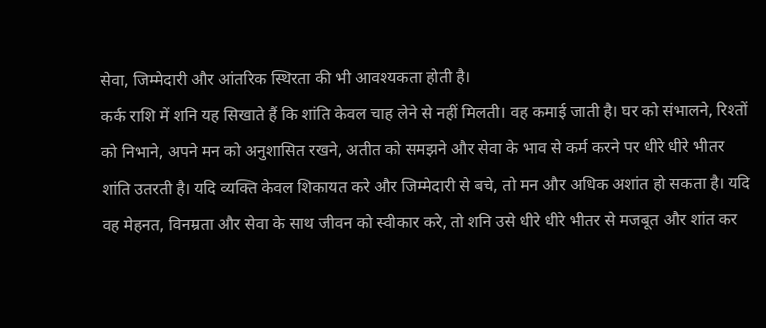सेवा, जिम्मेदारी और आंतरिक स्थिरता की भी आवश्यकता होती है।
कर्क राशि में शनि यह सिखाते हैं कि शांति केवल चाह लेने से नहीं मिलती। वह कमाई जाती है। घर को संभालने, रिश्तों को निभाने, अपने मन को अनुशासित रखने, अतीत को समझने और सेवा के भाव से कर्म करने पर धीरे धीरे भीतर शांति उतरती है। यदि व्यक्ति केवल शिकायत करे और जिम्मेदारी से बचे, तो मन और अधिक अशांत हो सकता है। यदि वह मेहनत, विनम्रता और सेवा के साथ जीवन को स्वीकार करे, तो शनि उसे धीरे धीरे भीतर से मजबूत और शांत कर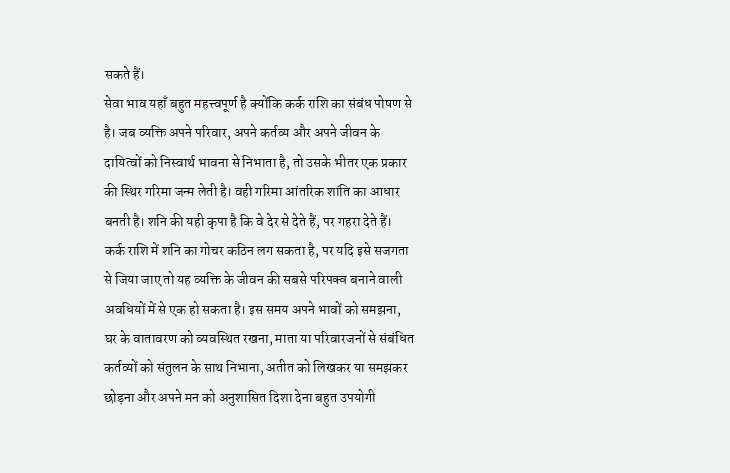सकते हैं।
सेवा भाव यहाँ बहुत महत्त्वपूर्ण है क्योंकि कर्क राशि का संबंध पोषण से है। जब व्यक्ति अपने परिवार, अपने कर्तव्य और अपने जीवन के दायित्वों को निस्वार्थ भावना से निभाता है, तो उसके भीतर एक प्रकार की स्थिर गरिमा जन्म लेती है। वही गरिमा आंतरिक शांति का आधार बनती है। शनि की यही कृपा है कि वे देर से देते हैं, पर गहरा देते हैं।
कर्क राशि में शनि का गोचर कठिन लग सकता है, पर यदि इसे सजगता से जिया जाए तो यह व्यक्ति के जीवन की सबसे परिपक्व बनाने वाली अवधियों में से एक हो सकता है। इस समय अपने भावों को समझना, घर के वातावरण को व्यवस्थित रखना, माता या परिवारजनों से संबंधित कर्तव्यों को संतुलन के साथ निभाना, अतीत को लिखकर या समझकर छोड़ना और अपने मन को अनुशासित दिशा देना बहुत उपयोगी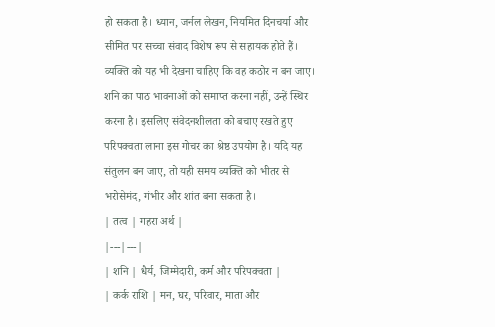हो सकता है। ध्यान, जर्नल लेखन, नियमित दिनचर्या और सीमित पर सच्चा संवाद विशेष रूप से सहायक होते हैं।
व्यक्ति को यह भी देखना चाहिए कि वह कठोर न बन जाए। शनि का पाठ भावनाओं को समाप्त करना नहीं, उन्हें स्थिर करना है। इसलिए संवेदनशीलता को बचाए रखते हुए परिपक्वता लाना इस गोचर का श्रेष्ठ उपयोग है। यदि यह संतुलन बन जाए, तो यही समय व्यक्ति को भीतर से भरोसेमंद, गंभीर और शांत बना सकता है।
| तत्व | गहरा अर्थ |
|---|---|
| शनि | धैर्य, जिम्मेदारी, कर्म और परिपक्वता |
| कर्क राशि | मन, घर, परिवार, माता और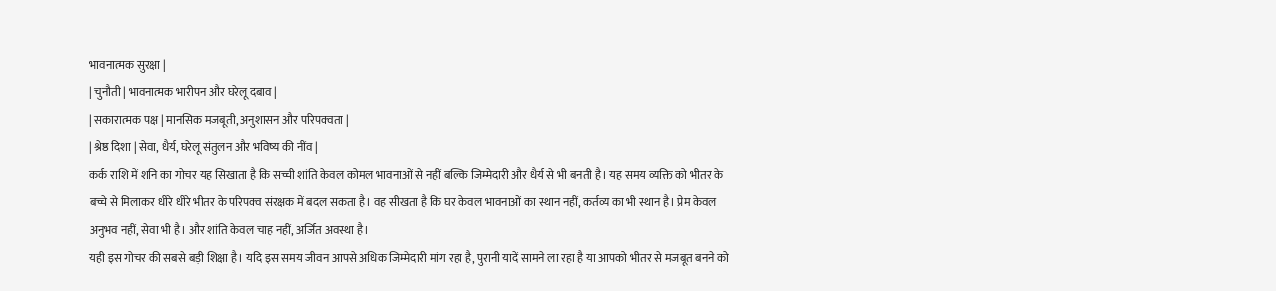भावनात्मक सुरक्षा |
| चुनौती | भावनात्मक भारीपन और घरेलू दबाव |
| सकारात्मक पक्ष | मानसिक मजबूती, अनुशासन और परिपक्वता |
| श्रेष्ठ दिशा | सेवा, धैर्य, घरेलू संतुलन और भविष्य की नींव |
कर्क राशि में शनि का गोचर यह सिखाता है कि सच्ची शांति केवल कोमल भावनाओं से नहीं बल्कि जिम्मेदारी और धैर्य से भी बनती है। यह समय व्यक्ति को भीतर के बच्चे से मिलाकर धीरे धीरे भीतर के परिपक्व संरक्षक में बदल सकता है। वह सीखता है कि घर केवल भावनाओं का स्थान नहीं, कर्तव्य का भी स्थान है। प्रेम केवल अनुभव नहीं, सेवा भी है। और शांति केवल चाह नहीं, अर्जित अवस्था है।
यही इस गोचर की सबसे बड़ी शिक्षा है। यदि इस समय जीवन आपसे अधिक जिम्मेदारी मांग रहा है, पुरानी यादें सामने ला रहा है या आपको भीतर से मजबूत बनने को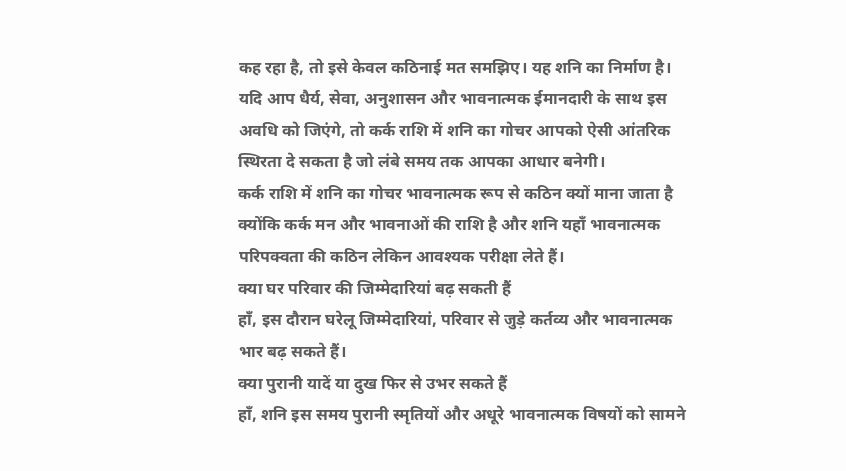कह रहा है, तो इसे केवल कठिनाई मत समझिए। यह शनि का निर्माण है। यदि आप धैर्य, सेवा, अनुशासन और भावनात्मक ईमानदारी के साथ इस अवधि को जिएंगे, तो कर्क राशि में शनि का गोचर आपको ऐसी आंतरिक स्थिरता दे सकता है जो लंबे समय तक आपका आधार बनेगी।
कर्क राशि में शनि का गोचर भावनात्मक रूप से कठिन क्यों माना जाता है
क्योंकि कर्क मन और भावनाओं की राशि है और शनि यहाँ भावनात्मक परिपक्वता की कठिन लेकिन आवश्यक परीक्षा लेते हैं।
क्या घर परिवार की जिम्मेदारियां बढ़ सकती हैं
हाँ, इस दौरान घरेलू जिम्मेदारियां, परिवार से जुड़े कर्तव्य और भावनात्मक भार बढ़ सकते हैं।
क्या पुरानी यादें या दुख फिर से उभर सकते हैं
हाँ, शनि इस समय पुरानी स्मृतियों और अधूरे भावनात्मक विषयों को सामने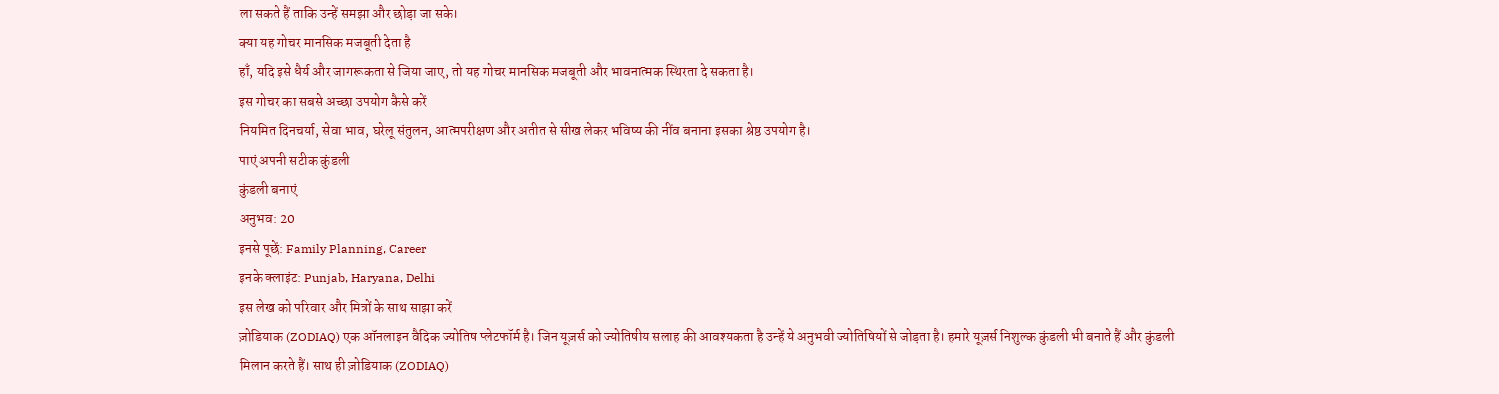ला सकते हैं ताकि उन्हें समझा और छोड़ा जा सके।
क्या यह गोचर मानसिक मजबूती देता है
हाँ, यदि इसे धैर्य और जागरूकता से जिया जाए, तो यह गोचर मानसिक मजबूती और भावनात्मक स्थिरता दे सकता है।
इस गोचर का सबसे अच्छा उपयोग कैसे करें
नियमित दिनचर्या, सेवा भाव, घरेलू संतुलन, आत्मपरीक्षण और अतीत से सीख लेकर भविष्य की नींव बनाना इसका श्रेष्ठ उपयोग है।
पाएं अपनी सटीक कुंडली
कुंडली बनाएं
अनुभव: 20
इनसे पूछें: Family Planning, Career
इनके क्लाइंट: Punjab, Haryana, Delhi
इस लेख को परिवार और मित्रों के साथ साझा करें
ज़ोडियाक (ZODIAQ) एक ऑनलाइन वैदिक ज्योतिष प्लेटफॉर्म है। जिन यूज़र्स को ज्योतिषीय सलाह की आवश्यकता है उन्हें ये अनुभवी ज्योतिषियों से जोड़ता है। हमारे यूज़र्स निशुल्क कुंडली भी बनाते हैं और कुंडली मिलान करते हैं। साथ ही ज़ोडियाक (ZODIAQ)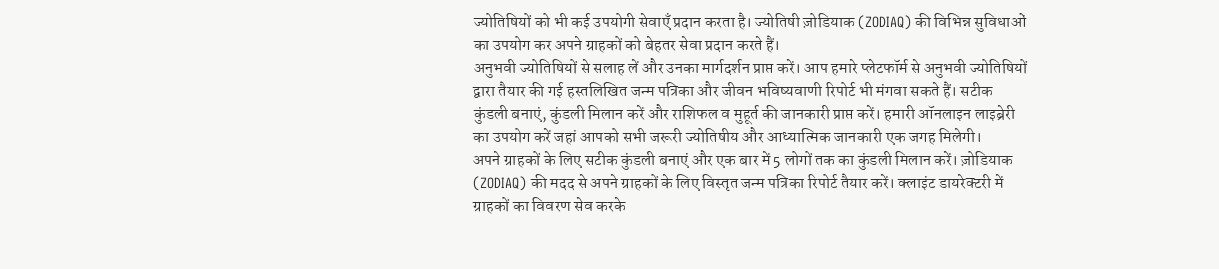ज्योतिषियों को भी कई उपयोगी सेवाएँ प्रदान करता है। ज्योतिषी ज़ोडियाक (ZODIAQ) की विभिन्न सुविधाओं का उपयोग कर अपने ग्राहकों को बेहतर सेवा प्रदान करते हैं।
अनुभवी ज्योतिषियों से सलाह लें और उनका मार्गदर्शन प्राप्त करें। आप हमारे प्लेटफॉर्म से अनुभवी ज्योतिषियों द्वारा तैयार की गई हस्तलिखित जन्म पत्रिका और जीवन भविष्यवाणी रिपोर्ट भी मंगवा सकते हैं। सटीक कुंडली बनाएं, कुंडली मिलान करें और राशिफल व मुहूर्त की जानकारी प्राप्त करें। हमारी ऑनलाइन लाइब्रेरी का उपयोग करें जहां आपको सभी जरूरी ज्योतिषीय और आध्यात्मिक जानकारी एक जगह मिलेगी।
अपने ग्राहकों के लिए सटीक कुंडली बनाएं और एक बार में 5 लोगों तक का कुंडली मिलान करें। ज़ोडियाक (ZODIAQ) की मदद से अपने ग्राहकों के लिए विस्तृत जन्म पत्रिका रिपोर्ट तैयार करें। क्लाइंट डायरेक्टरी में ग्राहकों का विवरण सेव करके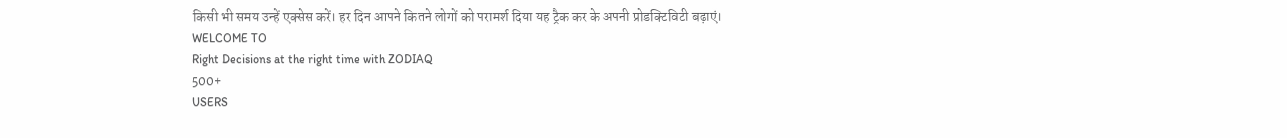किसी भी समय उन्हें एक्सेस करें। हर दिन आपने कितने लोगों को परामर्श दिया यह ट्रैक कर के अपनी प्रोडक्टिविटी बढ़ाएं।
WELCOME TO
Right Decisions at the right time with ZODIAQ
500+
USERS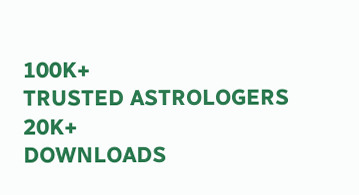100K+
TRUSTED ASTROLOGERS
20K+
DOWNLOADS